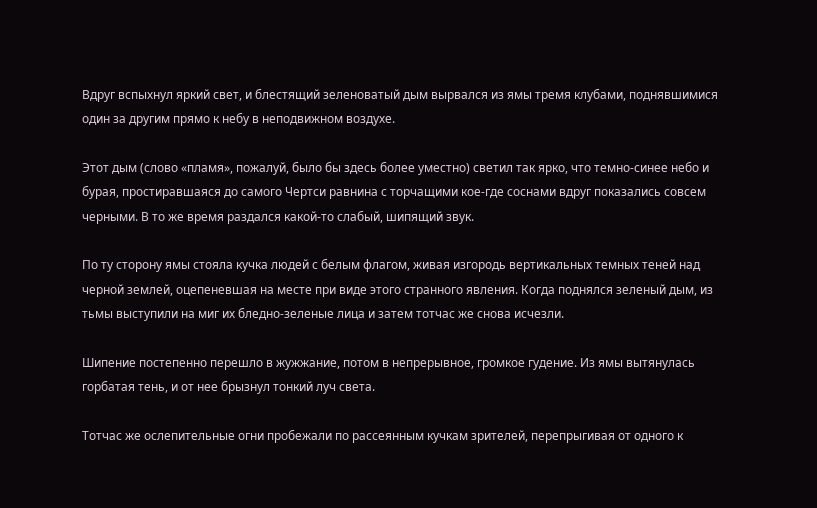Вдруг вспыхнул яркий свет, и блестящий зеленоватый дым вырвался из ямы тремя клубами, поднявшимися один за другим прямо к небу в неподвижном воздухе.

Этот дым (слово «пламя», пожалуй, было бы здесь более уместно) светил так ярко, что темно-синее небо и бурая, простиравшаяся до самого Чертси равнина с торчащими кое-где соснами вдруг показались совсем черными. В то же время раздался какой-то слабый, шипящий звук.

По ту сторону ямы стояла кучка людей с белым флагом, живая изгородь вертикальных темных теней над черной землей, оцепеневшая на месте при виде этого странного явления. Когда поднялся зеленый дым, из тьмы выступили на миг их бледно-зеленые лица и затем тотчас же снова исчезли.

Шипение постепенно перешло в жужжание, потом в непрерывное, громкое гудение. Из ямы вытянулась горбатая тень, и от нее брызнул тонкий луч света.

Тотчас же ослепительные огни пробежали по рассеянным кучкам зрителей, перепрыгивая от одного к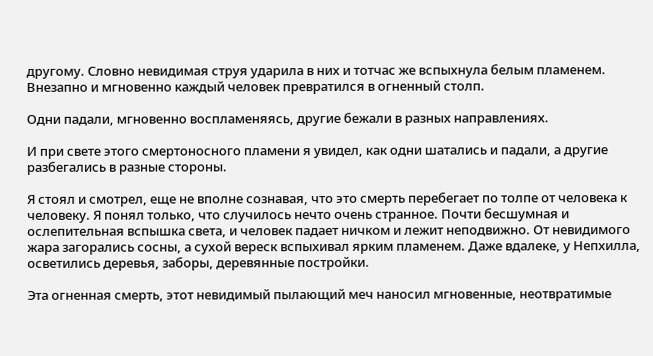другому. Словно невидимая струя ударила в них и тотчас же вспыхнула белым пламенем. Внезапно и мгновенно каждый человек превратился в огненный столп.

Одни падали, мгновенно воспламеняясь, другие бежали в разных направлениях.

И при свете этого смертоносного пламени я увидел, как одни шатались и падали, а другие разбегались в разные стороны.

Я стоял и смотрел, еще не вполне сознавая, что это смерть перебегает по толпе от человека к человеку. Я понял только, что случилось нечто очень странное. Почти бесшумная и ослепительная вспышка света, и человек падает ничком и лежит неподвижно. От невидимого жара загорались сосны, а сухой вереск вспыхивал ярким пламенем. Даже вдалеке, у Непхилла, осветились деревья, заборы, деревянные постройки.

Эта огненная смерть, этот невидимый пылающий меч наносил мгновенные, неотвратимые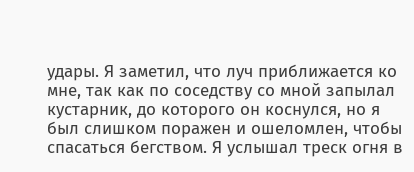удары. Я заметил, что луч приближается ко мне, так как по соседству со мной запылал кустарник, до которого он коснулся, но я был слишком поражен и ошеломлен, чтобы спасаться бегством. Я услышал треск огня в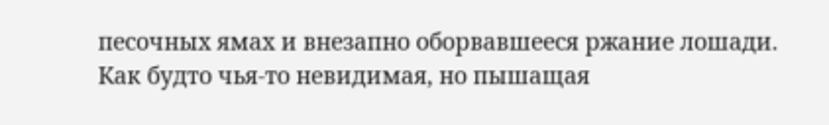песочных ямах и внезапно оборвавшееся ржание лошади. Как будто чья-то невидимая, но пышащая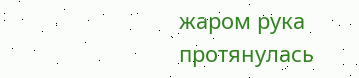жаром рука протянулась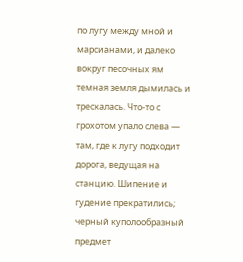по лугу между мной и марсианами, и далеко вокруг песочных ям темная земля дымилась и трескалась. Что-то с грохотом упало слева — там, где к лугу подходит дорога, ведущая на станцию. Шипение и гудение прекратились; черный куполообразный предмет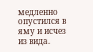медленно опустился в яму и исчез из вида.